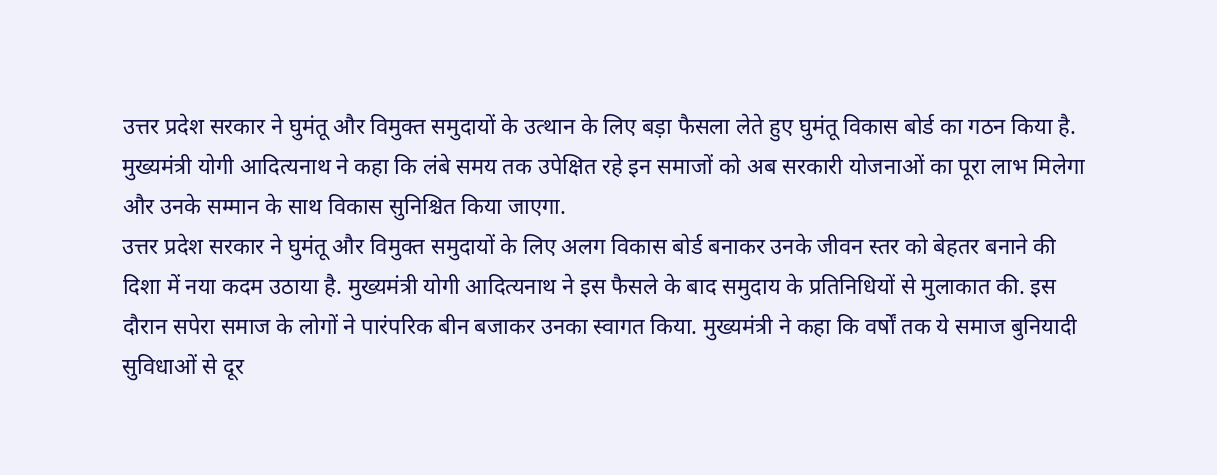उत्तर प्रदेश सरकार ने घुमंतू और विमुक्त समुदायों के उत्थान के लिए बड़ा फैसला लेते हुए घुमंतू विकास बोर्ड का गठन किया है. मुख्यमंत्री योगी आदित्यनाथ ने कहा कि लंबे समय तक उपेक्षित रहे इन समाजों को अब सरकारी योजनाओं का पूरा लाभ मिलेगा और उनके सम्मान के साथ विकास सुनिश्चित किया जाएगा.
उत्तर प्रदेश सरकार ने घुमंतू और विमुक्त समुदायों के लिए अलग विकास बोर्ड बनाकर उनके जीवन स्तर को बेहतर बनाने की दिशा में नया कदम उठाया है. मुख्यमंत्री योगी आदित्यनाथ ने इस फैसले के बाद समुदाय के प्रतिनिधियों से मुलाकात की. इस दौरान सपेरा समाज के लोगों ने पारंपरिक बीन बजाकर उनका स्वागत किया. मुख्यमंत्री ने कहा कि वर्षों तक ये समाज बुनियादी सुविधाओं से दूर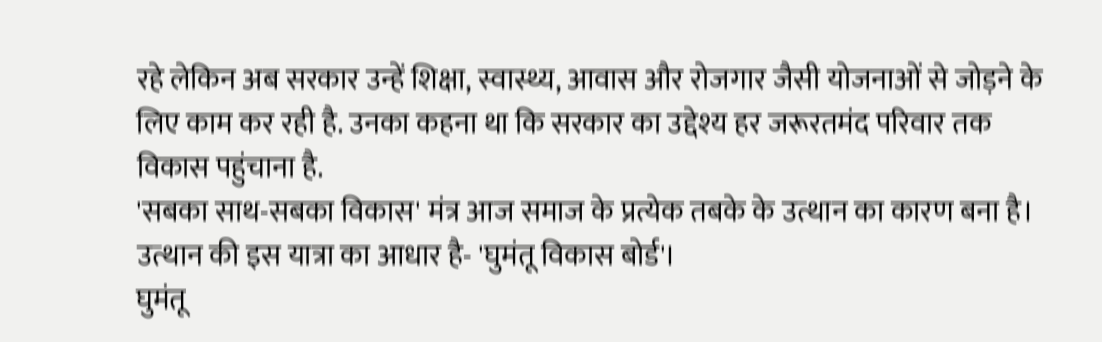रहे लेकिन अब सरकार उन्हें शिक्षा, स्वास्थ्य, आवास और रोजगार जैसी योजनाओं से जोड़ने के लिए काम कर रही है. उनका कहना था कि सरकार का उद्देश्य हर जरूरतमंद परिवार तक विकास पहुंचाना है.
'सबका साथ-सबका विकास' मंत्र आज समाज के प्रत्येक तबके के उत्थान का कारण बना है। उत्थान की इस यात्रा का आधार है- 'घुमंतू विकास बोर्ड'।
घुमंतू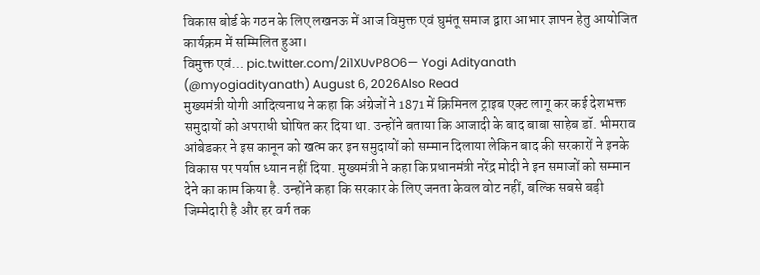विकास बोर्ड के गठन के लिए लखनऊ में आज विमुक्त एवं घुमंतू समाज द्वारा आभार ज्ञापन हेतु आयोजित कार्यक्रम में सम्मिलित हुआ।
विमुक्त एवं… pic.twitter.com/2i1XUvP8O6— Yogi Adityanath (@myogiadityanath) August 6, 2026Also Read
मुख्यमंत्री योगी आदित्यनाथ ने कहा कि अंग्रेजों ने 1871 में क्रिमिनल ट्राइब एक्ट लागू कर कई देशभक्त समुदायों को अपराधी घोषित कर दिया था. उन्होंने बताया कि आजादी के बाद बाबा साहेब डॉ. भीमराव आंबेडकर ने इस कानून को खत्म कर इन समुदायों को सम्मान दिलाया लेकिन बाद की सरकारों ने इनके विकास पर पर्याप्त ध्यान नहीं दिया. मुख्यमंत्री ने कहा कि प्रधानमंत्री नरेंद्र मोदी ने इन समाजों को सम्मान देने का काम किया है. उन्होंने कहा कि सरकार के लिए जनता केवल वोट नहीं, बल्कि सबसे बड़ी जिम्मेदारी है और हर वर्ग तक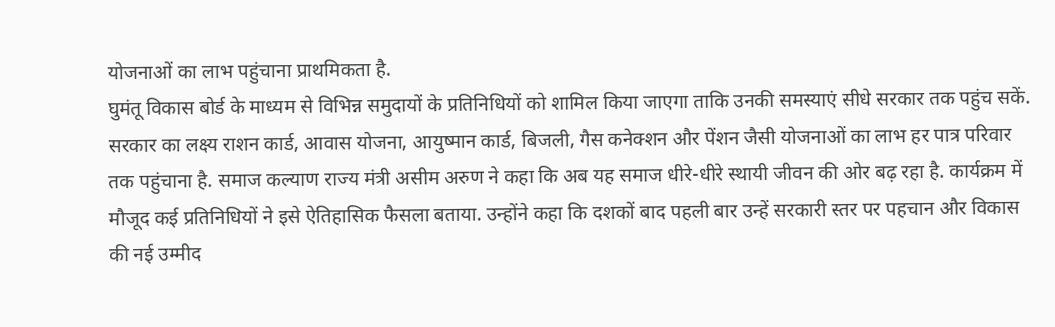योजनाओं का लाभ पहुंचाना प्राथमिकता है.
घुमंतू विकास बोर्ड के माध्यम से विभिन्न समुदायों के प्रतिनिधियों को शामिल किया जाएगा ताकि उनकी समस्याएं सीधे सरकार तक पहुंच सकें. सरकार का लक्ष्य राशन कार्ड, आवास योजना, आयुष्मान कार्ड, बिजली, गैस कनेक्शन और पेंशन जैसी योजनाओं का लाभ हर पात्र परिवार तक पहुंचाना है. समाज कल्याण राज्य मंत्री असीम अरुण ने कहा कि अब यह समाज धीरे-धीरे स्थायी जीवन की ओर बढ़ रहा है. कार्यक्रम में मौजूद कई प्रतिनिधियों ने इसे ऐतिहासिक फैसला बताया. उन्होंने कहा कि दशकों बाद पहली बार उन्हें सरकारी स्तर पर पहचान और विकास की नई उम्मीद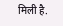मिली है.